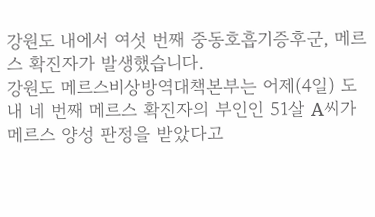강원도 내에서 여섯 번째 중동호흡기증후군, 메르스 확진자가 발생했습니다.
강원도 메르스비상방역대책본부는 어제(4일) 도내 네 번째 메르스 확진자의 부인인 51살 A씨가 메르스 양성 판정을 받았다고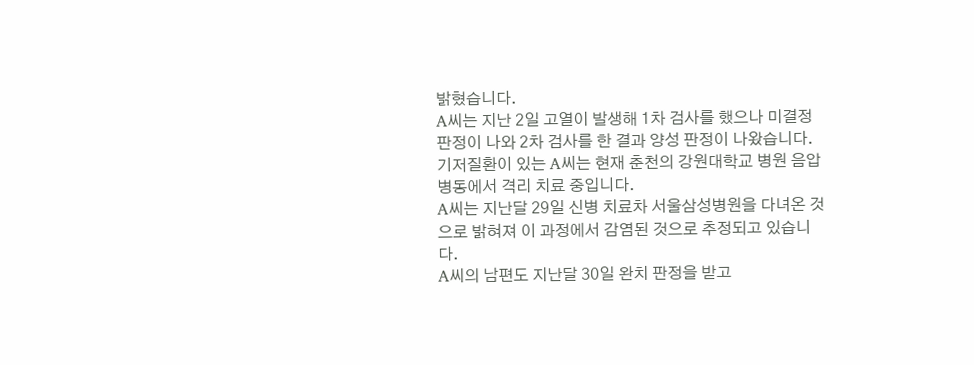밝혔습니다.
A씨는 지난 2일 고열이 발생해 1차 검사를 했으나 미결정 판정이 나와 2차 검사를 한 결과 양성 판정이 나왔습니다.
기저질환이 있는 A씨는 현재 춘천의 강원대학교 병원 음압 병동에서 격리 치료 중입니다.
A씨는 지난달 29일 신병 치료차 서울삼성병원을 다녀온 것으로 밝혀져 이 과정에서 감염된 것으로 추정되고 있습니다.
A씨의 남편도 지난달 30일 완치 판정을 받고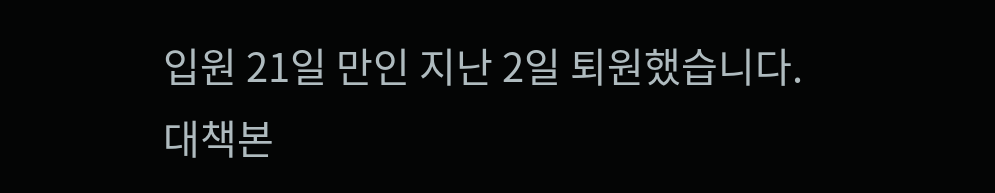입원 21일 만인 지난 2일 퇴원했습니다.
대책본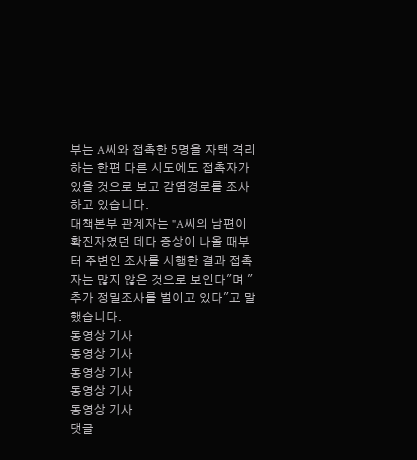부는 A씨와 접촉한 5명을 자택 격리하는 한편 다른 시도에도 접촉자가 있을 것으로 보고 감염경로를 조사하고 있습니다.
대책본부 관계자는 "A씨의 남편이 확진자였던 데다 증상이 나올 때부터 주변인 조사를 시행한 결과 접촉자는 많지 않은 것으로 보인다"며 "추가 정밀조사를 벌이고 있다"고 말했습니다.
동영상 기사
동영상 기사
동영상 기사
동영상 기사
동영상 기사
댓글